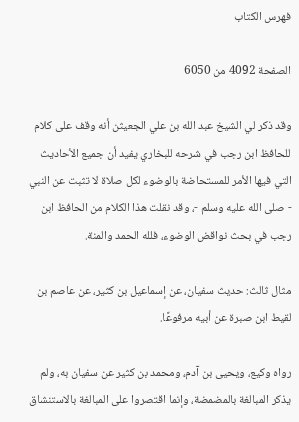فهرس الكتاب

الصفحة 4092 من 6050

وقد ذكر لي الشيخ عبد الله بن علي الجعيثن أنه وقف على كلام للحافظ ابن رجب في شرحه للبخاري يفيد أن جميع الأحاديث التي فيها الأمر للمستحاضة بالوضوء لكل صلاة لا تثبت عن النبي - صلى الله عليه وسلم -، وقد نقلت هذا الكلام من الحافظ ابن رجب في بحث نواقض الوضوء، فلله الحمد والمنة.

مثال ثالث: حديث سفيان، عن إسماعيل بن كثير، عن عاصم بن لقيط ابن صبرة عن أبيه مرفوعًا.

رواه وكيع، ويحيى بن آدم، ومحمد بن كثير عن سفيان به، ولم يذكر المبالغة بالمضمضة، وإنما اقتصروا على المبالغة بالاستنشاق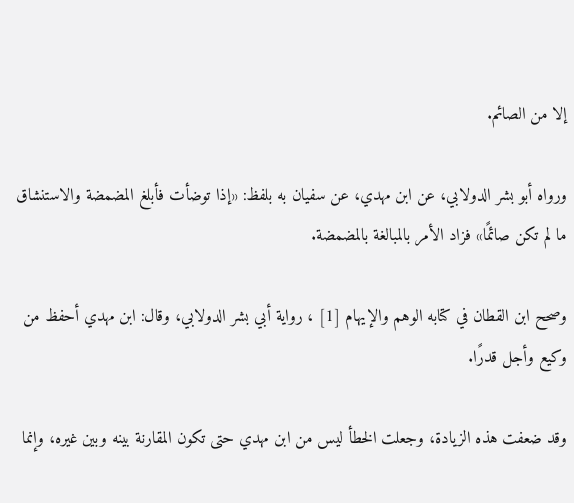إلا من الصائم.

ورواه أبو بشر الدولابي، عن ابن مهدي، عن سفيان به بلفظ: «إذا توضأت فأبلغ المضمضة والاستنشاق ما لم تكن صائمًا» فزاد الأمر بالمبالغة بالمضمضة.

وصحح ابن القطان في كتابه الوهم والإيهام [1] ، رواية أبي بشر الدولابي، وقال: ابن مهدي أحفظ من وكيع وأجل قدرًا.

وقد ضعفت هذه الزيادة، وجعلت الخطأ ليس من ابن مهدي حتى تكون المقارنة بينه وبين غيره، وإنما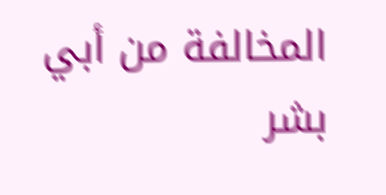المخالفة من أبي بشر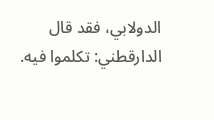الدولابي، فقد قال الدارقطني: تكلموا فيه.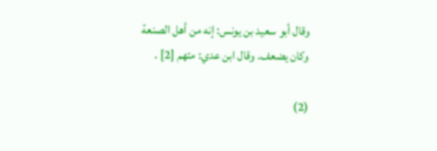وقال أبو سعيد بن يونس: إنه من أهل الصنعة وكان يضعف. وقال ابن عدي: متهم [2] .

(2)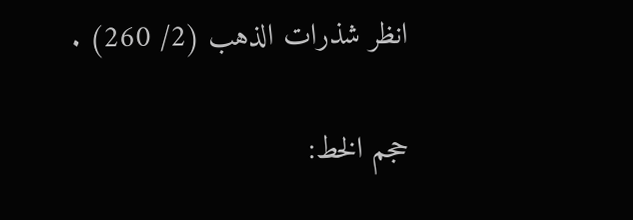انظر شذرات الذهب (2/ 260) .

حجم الخط: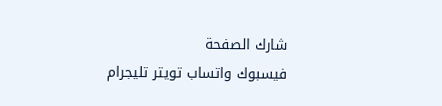شارك الصفحة
فيسبوك واتساب تويتر تليجرام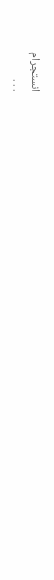انستجرام
. . .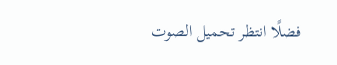فضلًا انتظر تحميل الصوت